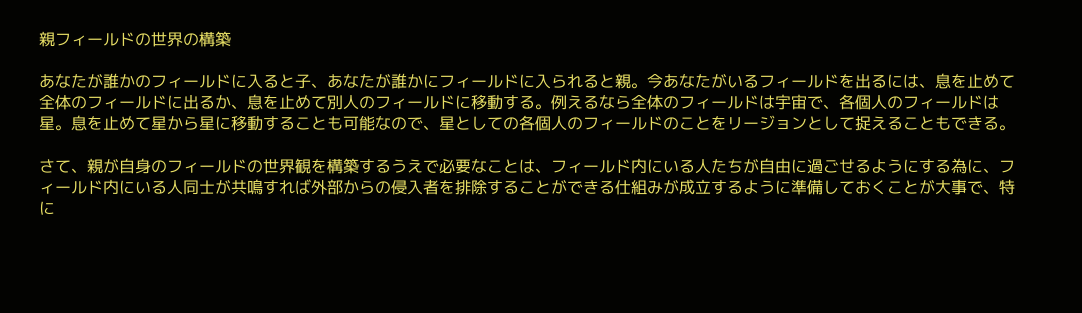親フィールドの世界の構築

あなたが誰かのフィールドに入ると子、あなたが誰かにフィールドに入られると親。今あなたがいるフィールドを出るには、息を止めて全体のフィールドに出るか、息を止めて別人のフィールドに移動する。例えるなら全体のフィールドは宇宙で、各個人のフィールドは星。息を止めて星から星に移動することも可能なので、星としての各個人のフィールドのことをリージョンとして捉えることもできる。

さて、親が自身のフィールドの世界観を構築するうえで必要なことは、フィールド内にいる人たちが自由に過ごせるようにする為に、フィールド内にいる人同士が共鳴すれば外部からの侵入者を排除することができる仕組みが成立するように準備しておくことが大事で、特に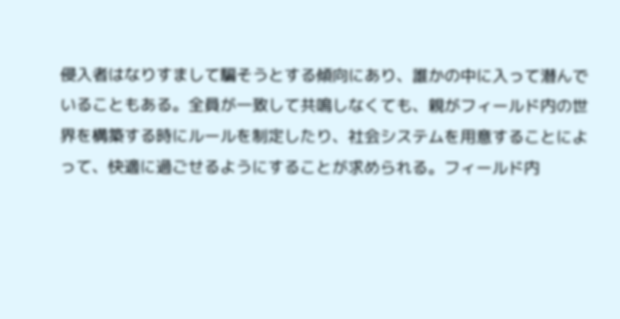侵入者はなりすまして騙そうとする傾向にあり、誰かの中に入って潜んでいることもある。全員が一致して共鳴しなくても、親がフィールド内の世界を構築する時にルールを制定したり、社会システムを用意することによって、快適に過ごせるようにすることが求められる。フィールド内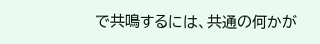で共鳴するには、共通の何かが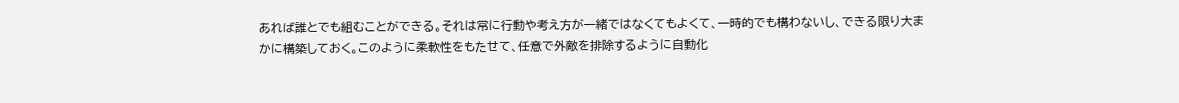あれば誰とでも組むことができる。それは常に行動や考え方が一緒ではなくてもよくて、一時的でも構わないし、できる限り大まかに構築しておく。このように柔軟性をもたせて、任意で外敵を排除するように自動化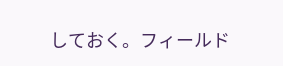しておく。フィールド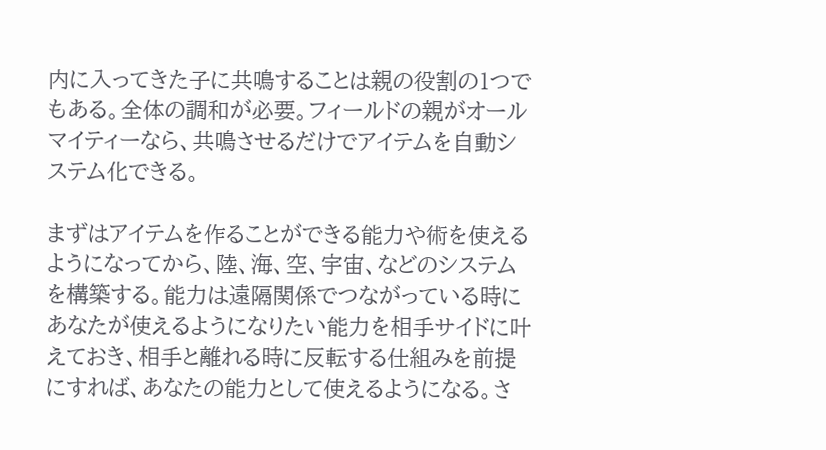内に入ってきた子に共鳴することは親の役割の1つでもある。全体の調和が必要。フィールドの親がオールマイティーなら、共鳴させるだけでアイテムを自動システム化できる。

まずはアイテムを作ることができる能力や術を使えるようになってから、陸、海、空、宇宙、などのシステムを構築する。能力は遠隔関係でつながっている時にあなたが使えるようになりたい能力を相手サイドに叶えておき、相手と離れる時に反転する仕組みを前提にすれば、あなたの能力として使えるようになる。さ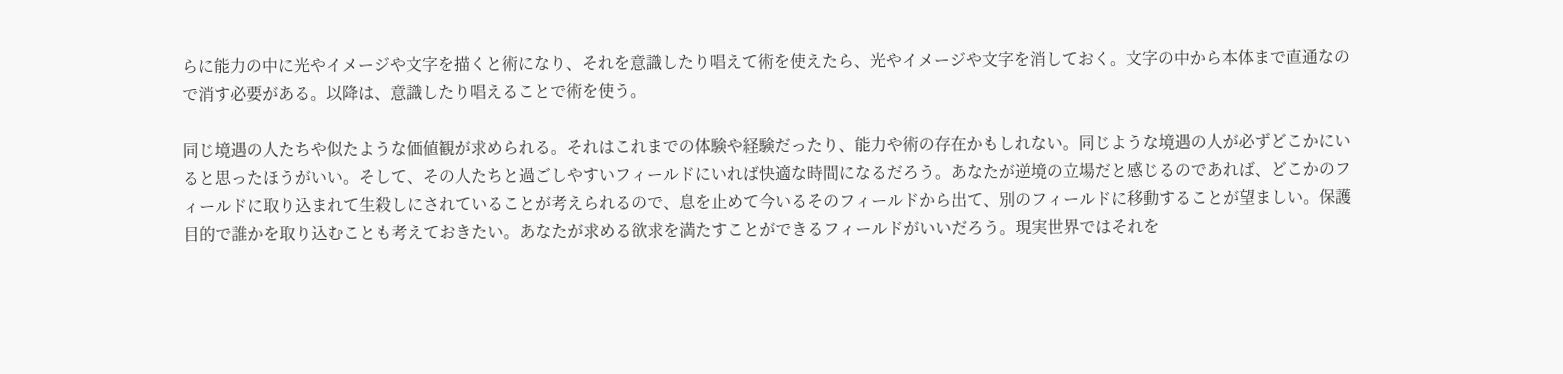らに能力の中に光やイメージや文字を描くと術になり、それを意識したり唱えて術を使えたら、光やイメージや文字を消しておく。文字の中から本体まで直通なので消す必要がある。以降は、意識したり唱えることで術を使う。

同じ境遇の人たちや似たような価値観が求められる。それはこれまでの体験や経験だったり、能力や術の存在かもしれない。同じような境遇の人が必ずどこかにいると思ったほうがいい。そして、その人たちと過ごしやすいフィールドにいれば快適な時間になるだろう。あなたが逆境の立場だと感じるのであれば、どこかのフィールドに取り込まれて生殺しにされていることが考えられるので、息を止めて今いるそのフィールドから出て、別のフィールドに移動することが望ましい。保護目的で誰かを取り込むことも考えておきたい。あなたが求める欲求を満たすことができるフィールドがいいだろう。現実世界ではそれを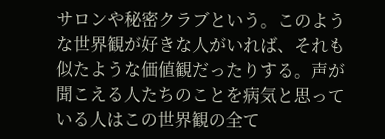サロンや秘密クラブという。このような世界観が好きな人がいれば、それも似たような価値観だったりする。声が聞こえる人たちのことを病気と思っている人はこの世界観の全て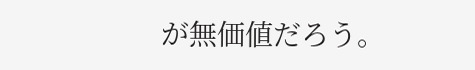が無価値だろう。